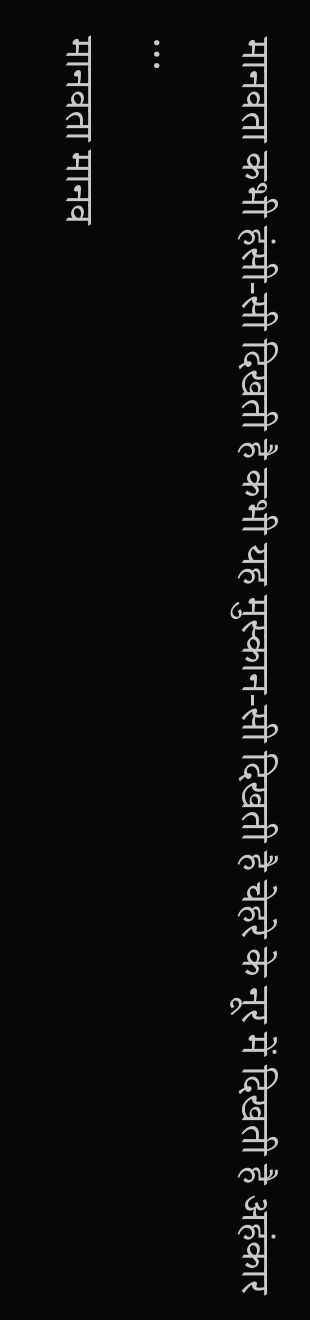मानवता कभी हंसी-सी दिखती है कभी यह मुस्कान-सी दिखती है चेहरे के नूर में दिखती है अहंकार …
मानवता मानव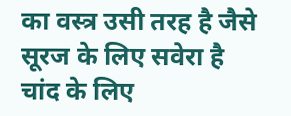का वस्त्र उसी तरह है जैसे सूरज के लिए सवेरा है चांद के लिए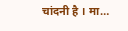चांदनी है । मा…